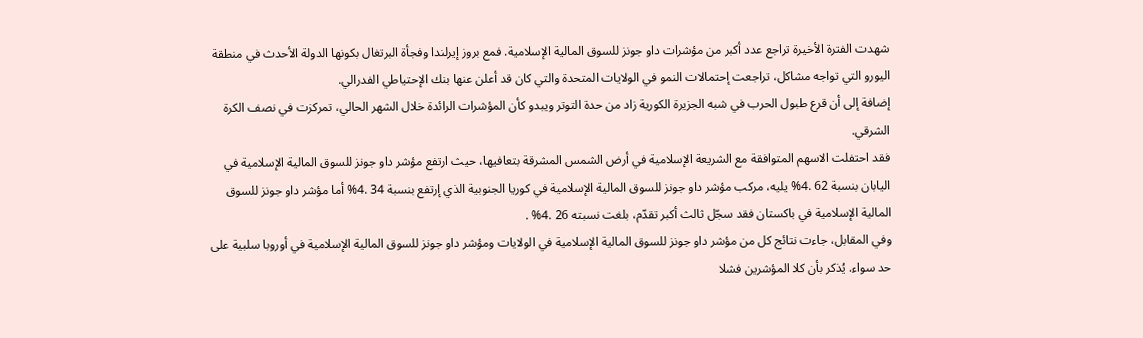شهدت الفترة الأخيرة تراجع عدد أكبر من مؤشرات داو جونز للسوق المالية الإسلامية. فمع بروز إيرلندا وفجأة البرتغال بكونها الدولة الأحدث في منطقة اليورو التي تواجه مشاكل، تراجعت إحتمالات النمو في الولايات المتحدة والتي كان قد أعلن عنها بنك الإحتياطي الفدرالي.
إضافة إلى أن قرع طبول الحرب في شبه الجزيرة الكورية زاد من حدة التوتر ويبدو كأن المؤشرات الرائدة خلال الشهر الحالي، تمركزت في نصف الكرة الشرقي.
فقد احتفلت الاسهم المتوافقة مع الشريعة الإسلامية في أرض الشمس المشرقة بتعافيها، حيث ارتفع مؤشر داو جونز للسوق المالية الإسلامية في اليابان بنسبة 62 .4% يليه، مركب مؤشر داو جونز للسوق المالية الإسلامية في كوريا الجنوبية الذي إرتفع بنسبة 34 .4% أما مؤشر داو جونز للسوق المالية الإسلامية في باكستان فقد سجّل ثالث أكبر تقدّم، بلغت نسبته 26 .4% .
وفي المقابل، جاءت نتائج كل من مؤشر داو جونز للسوق المالية الإسلامية في الولايات ومؤشر داو جونز للسوق المالية الإسلامية في أوروبا سلبية على حد سواء. يُذكر بأن كلا المؤشرين فشلا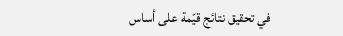في تحقيق نتائج قيّمة على أساس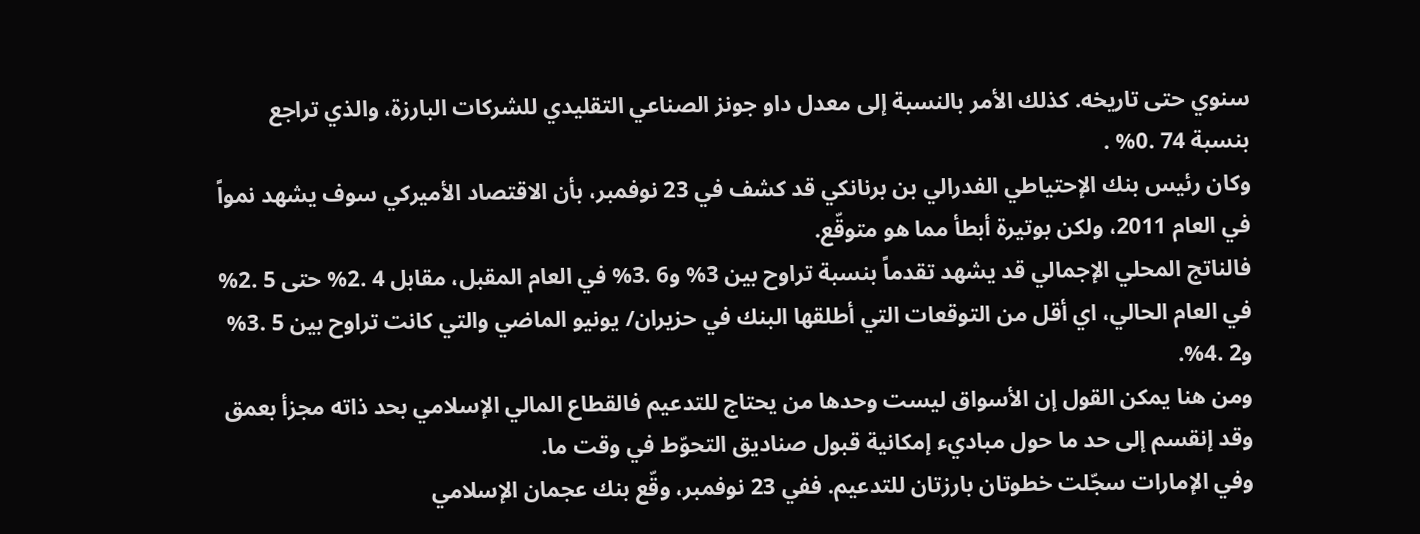سنوي حتى تاريخه. كذلك الأمر بالنسبة إلى معدل داو جونز الصناعي التقليدي للشركات البارزة، والذي تراجع بنسبة 74 .0% .
وكان رئيس بنك الإحتياطي الفدرالي بن برنانكي قد كشف في 23 نوفمبر، بأن الاقتصاد الأميركي سوف يشهد نمواً في العام 2011، ولكن بوتيرة أبطأ مما هو متوقّع.
فالناتج المحلي الإجمالي قد يشهد تقدماً بنسبة تراوح بين 3% و6 .3% في العام المقبل، مقابل 4 .2% حتى 5 .2% في العام الحالي، اي أقل من التوقعات التي أطلقها البنك في حزيران/ يونيو الماضي والتي كانت تراوح بين 5 .3% و2 .4%.
ومن هنا يمكن القول إن الأسواق ليست وحدها من يحتاج للتدعيم فالقطاع المالي الإسلامي بحد ذاته مجزأ بعمق وقد إنقسم إلى حد ما حول مباديء إمكانية قبول صناديق التحوّط في وقت ما.
وفي الإمارات سجّلت خطوتان بارزتان للتدعيم. ففي 23 نوفمبر، وقّع بنك عجمان الإسلامي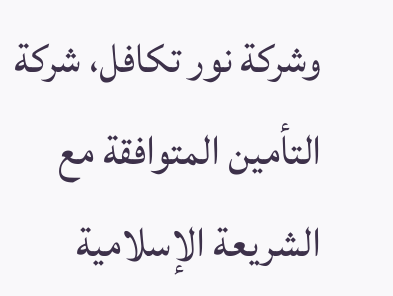وشركة نور تكافل، شركة التأمين المتوافقة مع الشريعة الإسلامية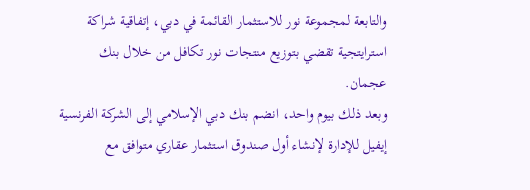والتابعة لمجموعة نور للاستثمار القائمة في دبي، إتفاقية شراكة استرايتجية تقضي بتوزيع منتجات نور تكافل من خلال بنك عجمان.
وبعد ذلك بيوم واحد، انضم بنك دبي الإسلامي إلى الشركة الفرنسية إيفيل للإدارة لإنشاء أول صندوق استثمار عقاري متوافق مع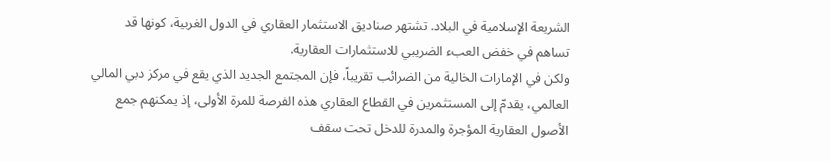الشريعة الإسلامية في البلاد. تشتهر صناديق الاستثمار العقاري في الدول الغربية، كونها قد تساهم في خفض العبء الضريبي للاستثمارات العقارية.
ولكن في الإمارات الخالية من الضرائب تقريباً، فإن المجتمع الجديد الذي يقع في مركز دبي المالي العالمي، يقدمّ إلى المستثمرين في القطاع العقاري هذه الفرصة للمرة الأولى، إذ يمكنهم جمع الأصول العقارية المؤجرة والمدرة للدخل تحت سقف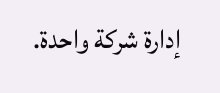إدارة شركة واحدة.